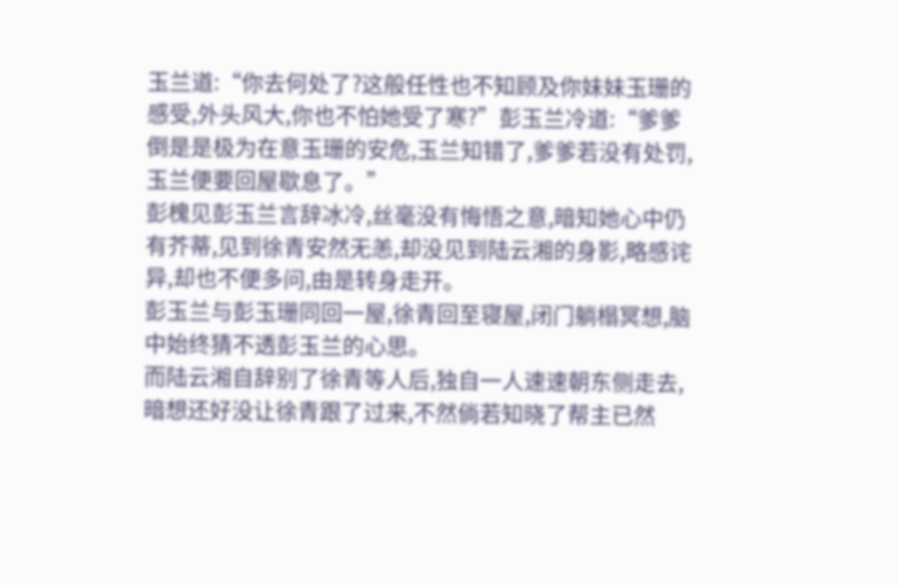玉兰道:“你去何处了?这般任性也不知顾及你妹妹玉珊的感受,外头风大,你也不怕她受了寒?”彭玉兰冷道:“爹爹倒是是极为在意玉珊的安危,玉兰知错了,爹爹若没有处罚,玉兰便要回屋歇息了。”
彭槐见彭玉兰言辞冰冷,丝毫没有悔悟之意,暗知她心中仍有芥蒂,见到徐青安然无恙,却没见到陆云湘的身影,略感诧异,却也不便多问,由是转身走开。
彭玉兰与彭玉珊同回一屋,徐青回至寝屋,闭门躺榻冥想,脑中始终猜不透彭玉兰的心思。
而陆云湘自辞别了徐青等人后,独自一人速速朝东侧走去,暗想还好没让徐青跟了过来,不然倘若知晓了帮主已然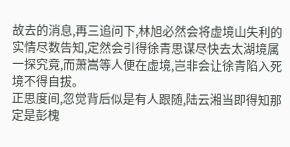故去的消息,再三追问下,林旭必然会将虚境山失利的实情尽数告知,定然会引得徐青思谋尽快去太湖境属一探究竟,而萧嵩等人便在虚境,岂非会让徐青陷入死境不得自拔。
正思度间,忽觉背后似是有人跟随,陆云湘当即得知那定是彭槐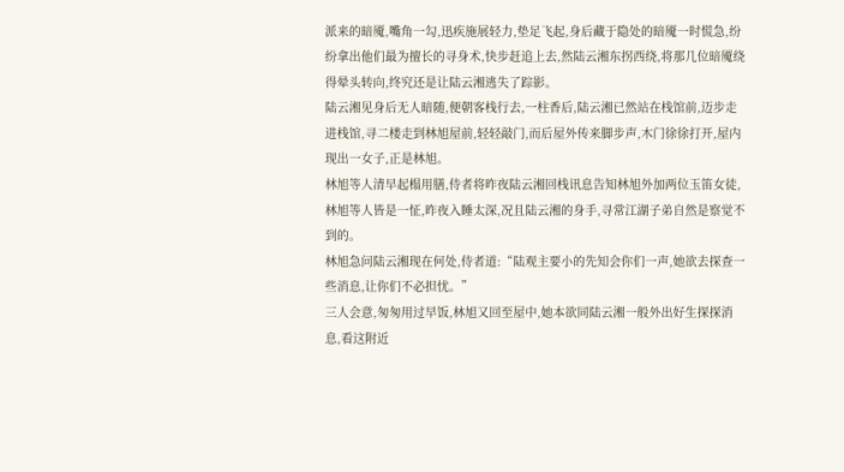派来的暗魇,嘴角一勾,迅疾施展轻力,垫足飞起,身后藏于隐处的暗魇一时慌急,纷纷拿出他们最为擅长的寻身术,快步赶追上去,然陆云湘东拐西绕,将那几位暗魇绕得晕头转向,终究还是让陆云湘逃失了踪影。
陆云湘见身后无人暗随,便朝客栈行去,一柱香后,陆云湘已然站在栈馆前,迈步走进栈馆,寻二楼走到林旭屋前,轻轻敲门,而后屋外传来脚步声,木门徐徐打开,屋内现出一女子,正是林旭。
林旭等人清早起榻用膳,侍者将昨夜陆云湘回栈讯息告知林旭外加两位玉笛女徒,林旭等人皆是一怔,昨夜入睡太深,况且陆云湘的身手,寻常江湖子弟自然是察觉不到的。
林旭急问陆云湘现在何处,侍者道:“陆观主要小的先知会你们一声,她欲去探查一些消息,让你们不必担忧。”
三人会意,匆匆用过早饭,林旭又回至屋中,她本欲同陆云湘一般外出好生探探消息,看这附近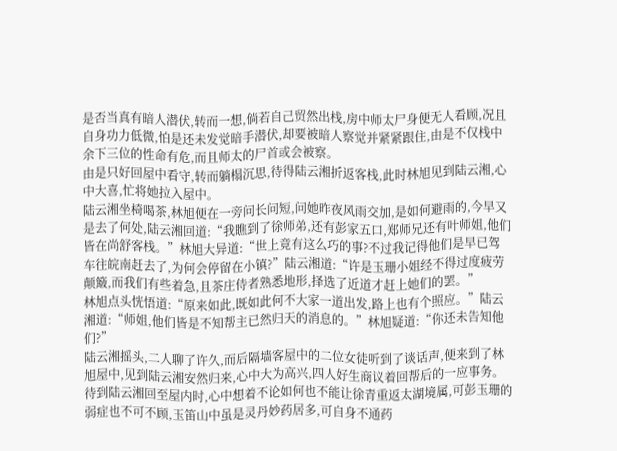是否当真有暗人潜伏,转而一想,倘若自己贸然出栈,房中师太尸身便无人看顾,况且自身功力低微,怕是还未发觉暗手潜伏,却要被暗人察觉并紧紧跟住,由是不仅栈中余下三位的性命有危,而且师太的尸首或会被察。
由是只好回屋中看守,转而躺榻沉思,待得陆云湘折返客栈,此时林旭见到陆云湘,心中大喜,忙将她拉入屋中。
陆云湘坐椅喝茶,林旭便在一旁问长问短,问她昨夜风雨交加,是如何避雨的,今早又是去了何处,陆云湘回道:“我瞧到了徐师弟,还有彭家五口,郑师兄还有叶师姐,他们皆在尚舒客栈。”林旭大异道:“世上竟有这么巧的事?不过我记得他们是早已驾车往皖南赶去了,为何会停留在小镇?”陆云湘道:“许是玉珊小姐经不得过度疲劳颠簸,而我们有些着急,且茶庄侍者熟悉地形,择选了近道才赶上她们的罢。”
林旭点头恍悟道:“原来如此,既如此何不大家一道出发,路上也有个照应。”陆云湘道:“师姐,他们皆是不知帮主已然归天的消息的。”林旭疑道:“你还未告知他们?”
陆云湘摇头,二人聊了许久,而后隔墙客屋中的二位女徒听到了谈话声,便来到了林旭屋中,见到陆云湘安然归来,心中大为高兴,四人好生商议着回帮后的一应事务。
待到陆云湘回至屋内时,心中想着不论如何也不能让徐青重返太湖境属,可彭玉珊的弱症也不可不顾,玉笛山中虽是灵丹妙药居多,可自身不通药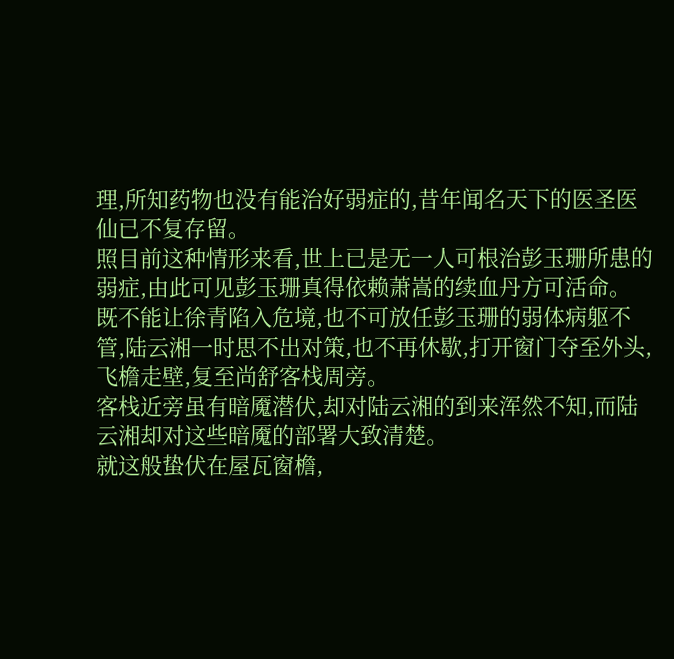理,所知药物也没有能治好弱症的,昔年闻名天下的医圣医仙已不复存留。
照目前这种情形来看,世上已是无一人可根治彭玉珊所患的弱症,由此可见彭玉珊真得依赖萧嵩的续血丹方可活命。
既不能让徐青陷入危境,也不可放任彭玉珊的弱体病躯不管,陆云湘一时思不出对策,也不再休歇,打开窗门夺至外头,飞檐走壁,复至尚舒客栈周旁。
客栈近旁虽有暗魇潜伏,却对陆云湘的到来浑然不知,而陆云湘却对这些暗魇的部署大致清楚。
就这般蛰伏在屋瓦窗檐,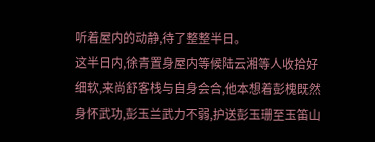听着屋内的动静,待了整整半日。
这半日内,徐青置身屋内等候陆云湘等人收拾好细软,来尚舒客栈与自身会合,他本想着彭槐既然身怀武功,彭玉兰武力不弱,护送彭玉珊至玉笛山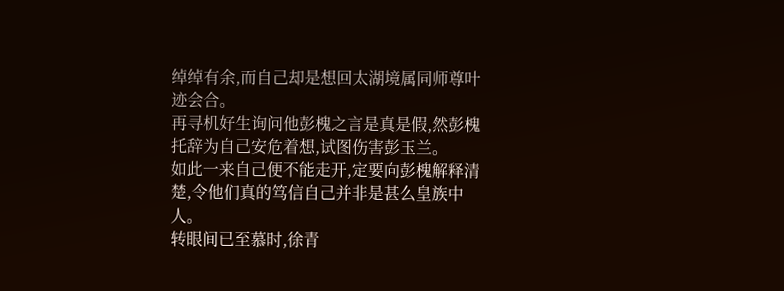绰绰有余,而自己却是想回太湖境属同师尊叶迹会合。
再寻机好生询问他彭槐之言是真是假,然彭槐托辞为自己安危着想,试图伤害彭玉兰。
如此一来自己便不能走开,定要向彭槐解释清楚,令他们真的笃信自己并非是甚么皇族中人。
转眼间已至慕时,徐青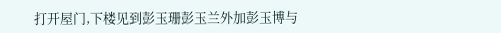打开屋门,下楼见到彭玉珊彭玉兰外加彭玉博与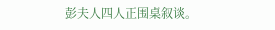彭夫人四人正围桌叙谈。